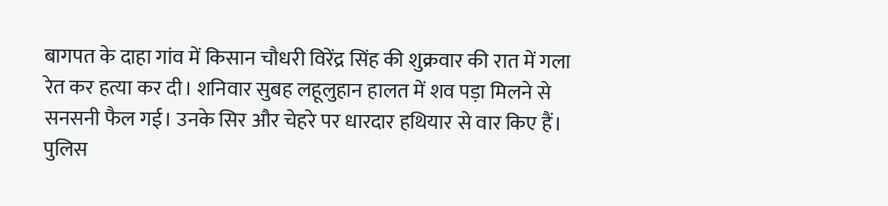बागपत के दाहा गांव में किसान चौधरी विरेंद्र सिंह की शुक्रवार की रात में गला रेत कर हत्या कर दी। शनिवार सुबह लहूलुहान हालत में शव पड़ा मिलने से सनसनी फैल गई। उनके सिर और चेहरे पर धारदार हथियार से वार किए हैं। पुलिस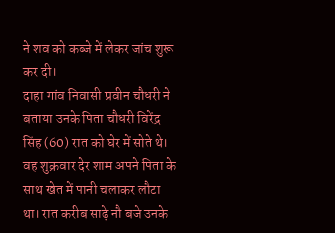ने शव को कब्जे में लेकर जांच शुरू कर दी।
दाहा गांव निवासी प्रवीन चौधरी ने बताया उनके पिता चौधरी विरेंद्र सिंह (60) रात को घेर में सोते थे। वह शुक्रवार देर शाम अपने पिता के साथ खेत में पानी चलाकर लौटा था। रात करीब साढ़े नौ बजे उनके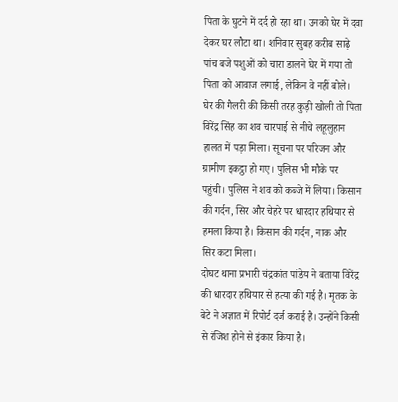पिता के घुटने में दर्द हो रहा था। उनको घेर में दवा देकर घर लौटा था। शनिवार सुबह करीब साढ़े पांच बजे पशुओं को चारा डालने घेर में गया तो पिता को आवाज लगाई, लेकिन वे नहीं बोले।
घेर की गैलरी की किसी तरह कुड़ी खोली तो पिता विरेंद्र सिंह का शव चारपाई से नीचे लहूलुहान हालत में पड़ा मिला। सूचना पर परिजन और ग्रामीण इकट्ठा हो गए। पुलिस भी मौके पर पहुंची। पुलिस ने शव को कब्जे में लिया। किसान की गर्दन, सिर और चेहरे पर धारदार हथियार से हमला किया है। किसान की गर्दन, नाक और सिर कटा मिला।
दोघट थाना प्रभारी चंद्रकांत पांडेय ने बताया विरेंद्र की धारदार हथियार से हत्या की गई है। मृतक के बेटे ने अज्ञात में रिपोर्ट दर्ज कराई है। उन्होंने किसी से रंजिश होने से इंकार किया है।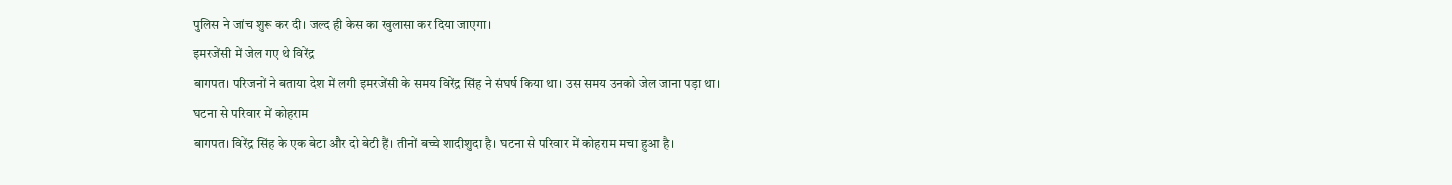पुलिस ने जांच शुरू कर दी। जल्द ही केस का खुलासा कर दिया जाएगा।
इमरजेंसी में जेल गए थे विरेंद्र
बागपत। परिजनों ने बताया देश में लगी इमरजेंसी के समय विरेंद्र सिंह ने संघर्ष किया था। उस समय उनको जेल जाना पड़ा था।
घटना से परिवार में कोहराम
बागपत। विरेंद्र सिंह के एक बेटा और दो बेटी हैं। तीनों बच्चे शादीशुदा है। घटना से परिवार में कोहराम मचा हुआ है।